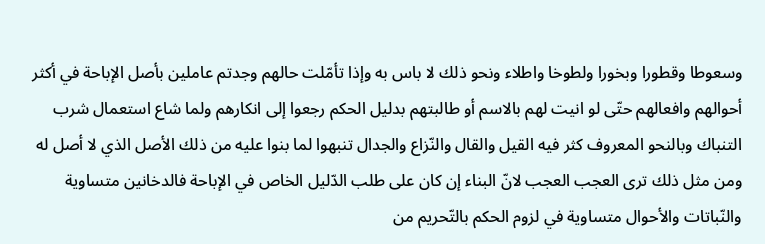وسعوطا وقطورا وبخورا ولطوخا واطلاء ونحو ذلك لا باس به وإذا تأمّلت حالهم وجدتم عاملين بأصل الإباحة في أكثر أحوالهم وافعالهم حتّى لو انيت لهم بالاسم أو طالبتهم بدليل الحكم رجعوا إلى انكارهم ولما شاع استعمال شرب التنباك وبالنحو المعروف كثر فيه القيل والقال والنّزاع والجدال تنبهوا لما بنوا عليه من ذلك الأصل الذي لا أصل له ومن مثل ذلك ترى العجب العجب لانّ البناء إن كان على طلب الدّليل الخاص في الإباحة فالدخانين متساوية والنّباتات والأحوال متساوية في لزوم الحكم بالتّحريم من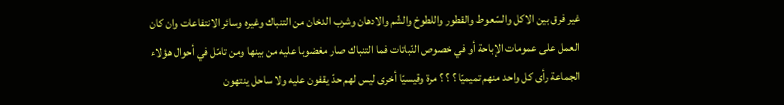غير فرق بين الاكل والسّعوط والقطور واللطوخ والشّم والادهان وشرب الدخان من التنباك وغيره وسائر الانتفاعات وان كان العمل على عمومات الإباحة أو في خصوص النّباتات فما التنباك صار مغضوبا عليه من بينها ومن تامّل في أحوال هؤلاء الجماعة رأى كل واحد منهم تميميّا ؟ ؟ ؟ مرة وقيسيّا أخرى ليس لهم حدّ يقفون عليه ولا ساحل ينتهون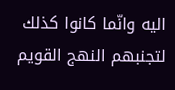اليه وانّما كانوا كذلك لتجنبهم النهج القويم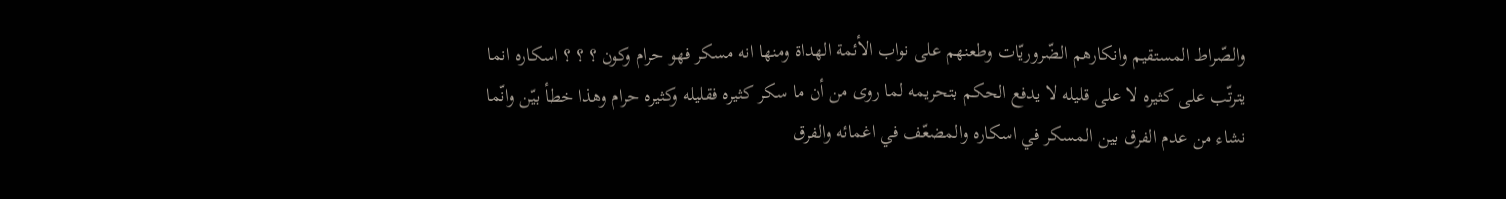والصّراط المستقيم وانكارهم الضّروريّات وطعنهم على نواب الأئمة الهداة ومنها انه مسكر فهو حرام وكون ؟ ؟ ؟ اسكاره انما يترتّب على كثيره لا على قليله لا يدفع الحكم بتحريمه لما روى من أن ما سكر كثيره فقليله وكثيره حرام وهذا خطأ بيّن وانّما نشاء من عدم الفرق بين المسكر في اسكاره والمضعّف في اغمائه والفرق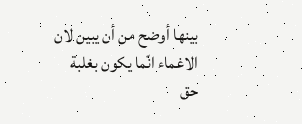بينها أوضح من أن يبين لان الاغماء انّما يكون بغلبة
حق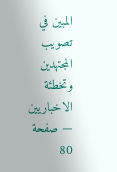المبين في تصويب المجتهدين وتخطئة الاخباريين — صفحة 80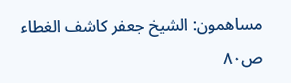مساهمون: الشيخ جعفر كاشف الغطاء
ص٨٠